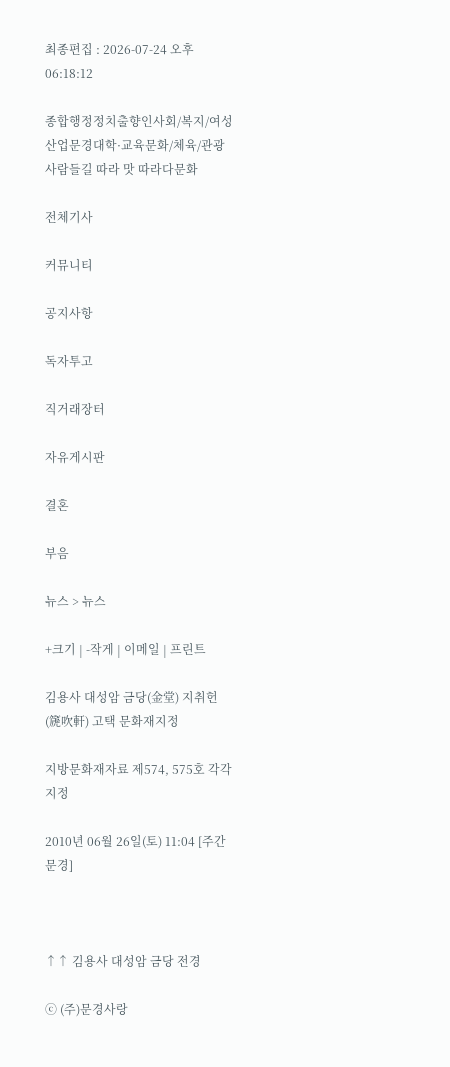최종편집 : 2026-07-24 오후 06:18:12

종합행정정치출향인사회/복지/여성산업문경대학·교육문화/체육/관광사람들길 따라 맛 따라다문화

전체기사

커뮤니티

공지사항

독자투고

직거래장터

자유게시판

결혼

부음

뉴스 > 뉴스

+크기 | -작게 | 이메일 | 프린트

김용사 대성암 금당(金堂) 지취헌(篪吹軒) 고택 문화재지정

지방문화재자료 제574, 575호 각각 지정

2010년 06월 26일(토) 11:04 [주간문경]



↑↑ 김용사 대성암 금당 전경

ⓒ (주)문경사랑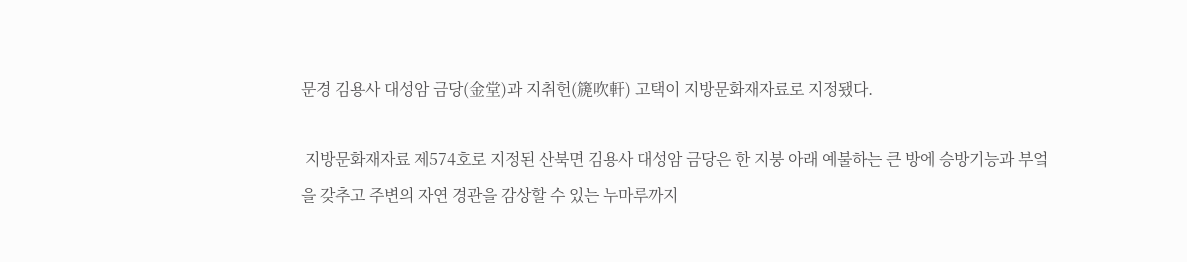문경 김용사 대성암 금당(金堂)과 지취헌(篪吹軒) 고택이 지방문화재자료로 지정됐다.

 지방문화재자료 제574호로 지정된 산북면 김용사 대성암 금당은 한 지붕 아래 예불하는 큰 방에 승방기능과 부엌을 갖추고 주변의 자연 경관을 감상할 수 있는 누마루까지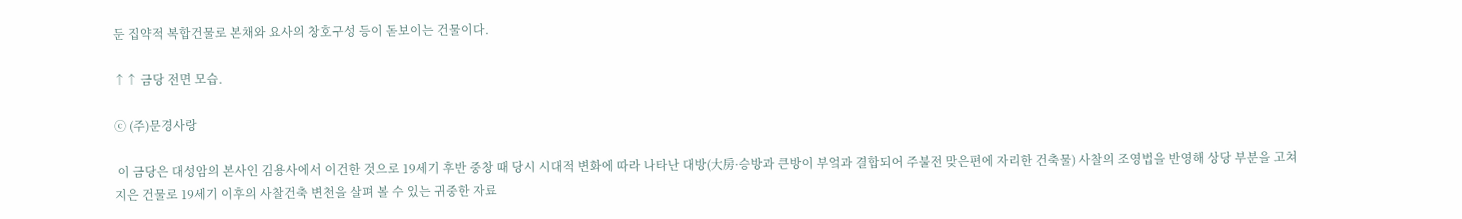둔 집약적 복합건물로 본채와 요사의 창호구성 등이 돋보이는 건물이다.

↑↑ 금당 전면 모습.

ⓒ (주)문경사랑

 이 금당은 대성암의 본사인 김용사에서 이건한 것으로 19세기 후반 중창 때 당시 시대적 변화에 따라 나타난 대방(大房·승방과 큰방이 부엌과 결합되어 주불전 맞은편에 자리한 건축물) 사찰의 조영법을 반영해 상당 부분을 고쳐 지은 건물로 19세기 이후의 사찰건축 변천을 살펴 볼 수 있는 귀중한 자료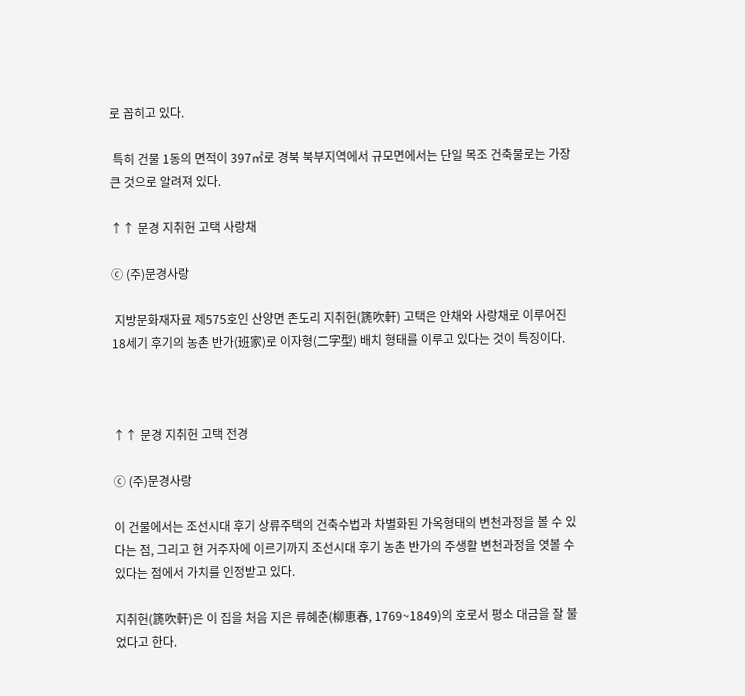로 꼽히고 있다.

 특히 건물 1동의 면적이 397㎡로 경북 북부지역에서 규모면에서는 단일 목조 건축물로는 가장 큰 것으로 알려져 있다.

↑↑ 문경 지취헌 고택 사랑채

ⓒ (주)문경사랑

 지방문화재자료 제575호인 산양면 존도리 지취헌(篪吹軒) 고택은 안채와 사랑채로 이루어진 18세기 후기의 농촌 반가(班家)로 이자형(二字型) 배치 형태를 이루고 있다는 것이 특징이다.



↑↑ 문경 지취헌 고택 전경

ⓒ (주)문경사랑

이 건물에서는 조선시대 후기 상류주택의 건축수법과 차별화된 가옥형태의 변천과정을 볼 수 있다는 점, 그리고 현 거주자에 이르기까지 조선시대 후기 농촌 반가의 주생활 변천과정을 엿볼 수 있다는 점에서 가치를 인정받고 있다.

지취헌(篪吹軒)은 이 집을 처음 지은 류혜춘(柳恵春, 1769~1849)의 호로서 평소 대금을 잘 불었다고 한다.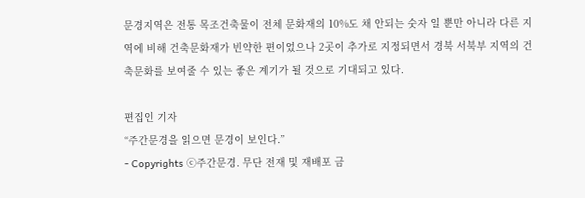문경지역은 전통 목조건축물이 전체 문화재의 10%도 채 안되는 숫자 일 뿐만 아니라 다른 지역에 비해 건축문화재가 빈약한 편이었으나 2곳이 추가로 지정되면서 경북 서북부 지역의 건축문화를 보여줄 수 있는 좋은 계기가 될 것으로 기대되고 있다.

편집인 기자
“주간문경을 읽으면 문경이 보인다.”
- Copyrights ⓒ주간문경. 무단 전재 및 재배포 금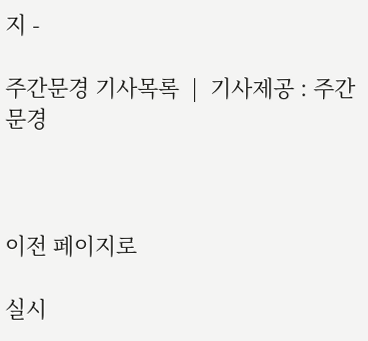지 -

주간문경 기사목록  |  기사제공 : 주간문경



이전 페이지로

실시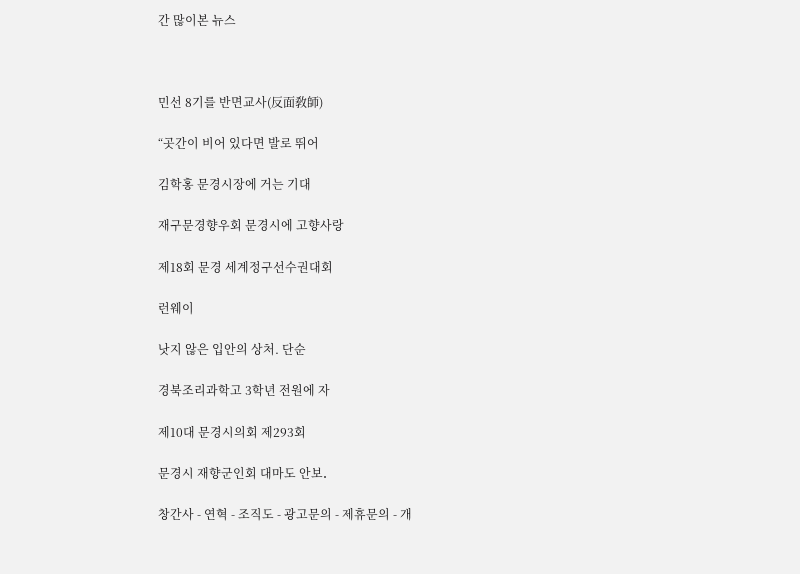간 많이본 뉴스



민선 8기를 반면교사(反面敎師)

“곳간이 비어 있다면 발로 뛰어

김학홍 문경시장에 거는 기대

재구문경향우회 문경시에 고향사랑

제18회 문경 세계정구선수권대회

런웨이

낫지 않은 입안의 상처. 단순

경북조리과학고 3학년 전원에 자

제10대 문경시의회 제293회

문경시 재향군인회 대마도 안보․

창간사 - 연혁 - 조직도 - 광고문의 - 제휴문의 - 개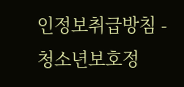인정보취급방침 - 청소년보호정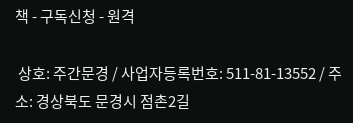책 - 구독신청 - 원격

 상호: 주간문경 / 사업자등록번호: 511-81-13552 / 주소: 경상북도 문경시 점촌2길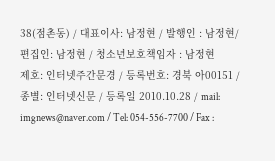38(점촌동) / 대표이사: 남정현 / 발행인 : 남정현/ 편집인: 남정현 / 청소년보호책임자 : 남정현
제호: 인터넷주간문경 / 등록번호: 경북 아00151 / 종별: 인터넷신문 / 등록일 2010.10.28 / mail: imgnews@naver.com / Tel: 054-556-7700 / Fax :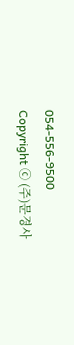054-556-9500
Copyright ⓒ (주)문경사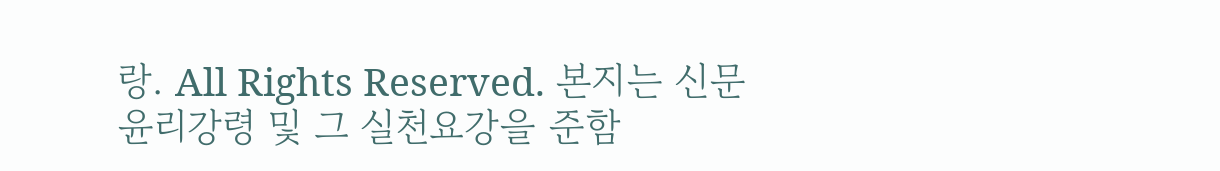랑. All Rights Reserved. 본지는 신문 윤리강령 및 그 실천요강을 준함